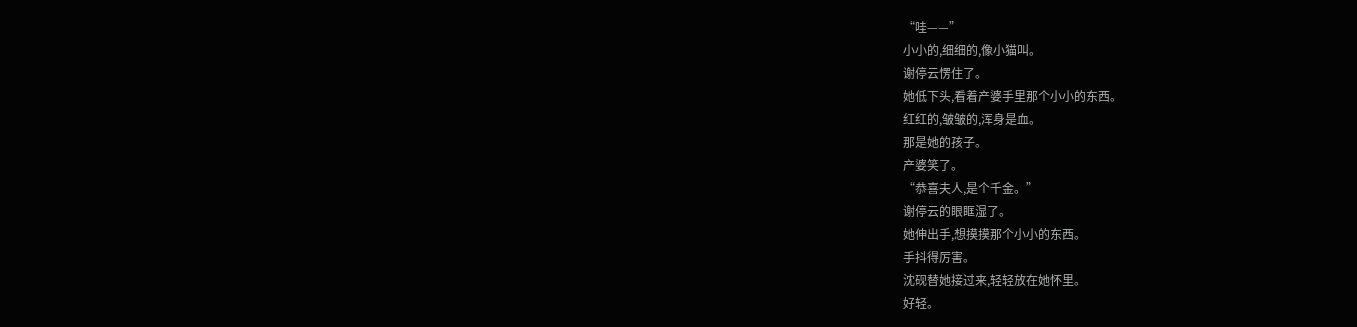“哇——”
小小的,细细的,像小猫叫。
谢停云愣住了。
她低下头,看着产婆手里那个小小的东西。
红红的,皱皱的,浑身是血。
那是她的孩子。
产婆笑了。
“恭喜夫人,是个千金。”
谢停云的眼眶湿了。
她伸出手,想摸摸那个小小的东西。
手抖得厉害。
沈砚替她接过来,轻轻放在她怀里。
好轻。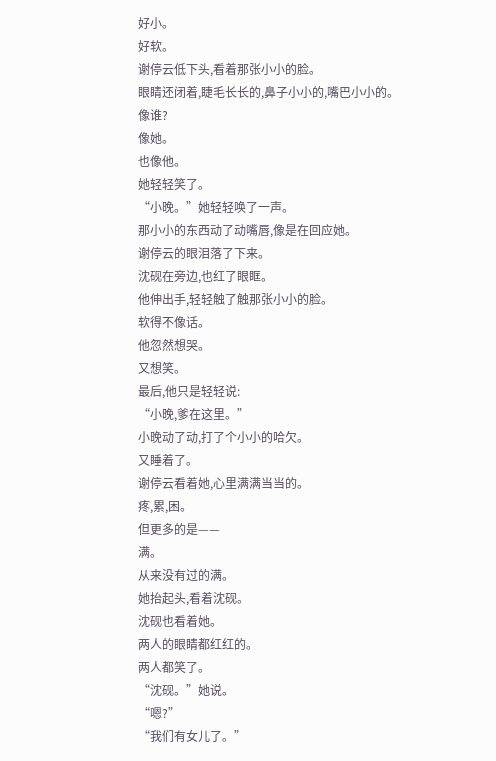好小。
好软。
谢停云低下头,看着那张小小的脸。
眼睛还闭着,睫毛长长的,鼻子小小的,嘴巴小小的。
像谁?
像她。
也像他。
她轻轻笑了。
“小晚。”她轻轻唤了一声。
那小小的东西动了动嘴唇,像是在回应她。
谢停云的眼泪落了下来。
沈砚在旁边,也红了眼眶。
他伸出手,轻轻触了触那张小小的脸。
软得不像话。
他忽然想哭。
又想笑。
最后,他只是轻轻说:
“小晚,爹在这里。”
小晚动了动,打了个小小的哈欠。
又睡着了。
谢停云看着她,心里满满当当的。
疼,累,困。
但更多的是——
满。
从来没有过的满。
她抬起头,看着沈砚。
沈砚也看着她。
两人的眼睛都红红的。
两人都笑了。
“沈砚。”她说。
“嗯?”
“我们有女儿了。”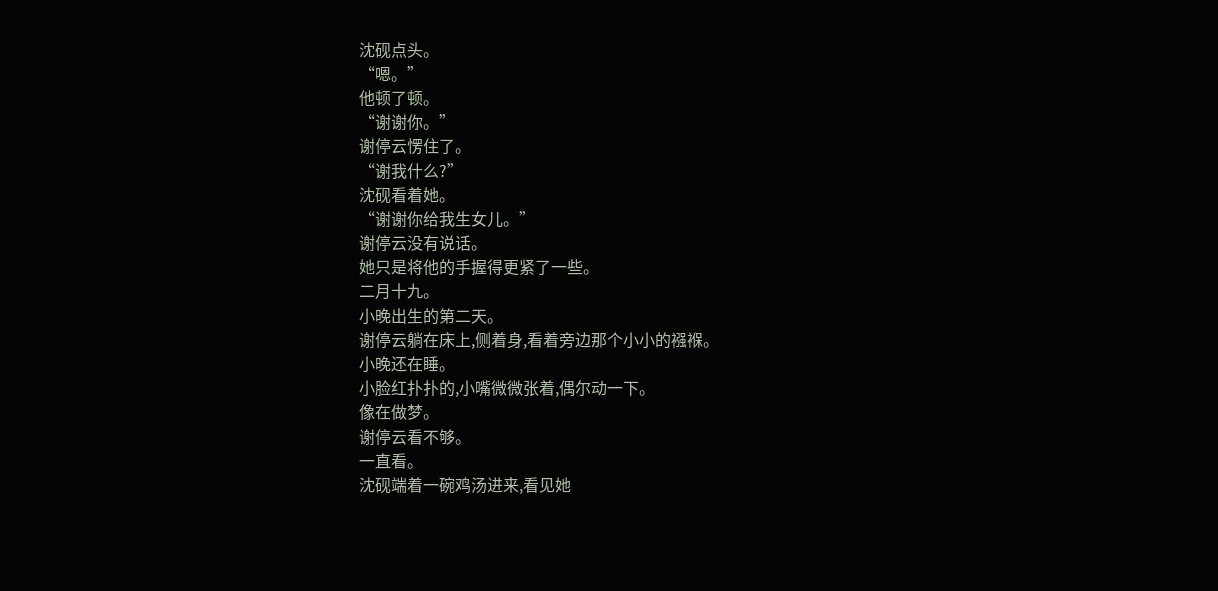沈砚点头。
“嗯。”
他顿了顿。
“谢谢你。”
谢停云愣住了。
“谢我什么?”
沈砚看着她。
“谢谢你给我生女儿。”
谢停云没有说话。
她只是将他的手握得更紧了一些。
二月十九。
小晚出生的第二天。
谢停云躺在床上,侧着身,看着旁边那个小小的襁褓。
小晚还在睡。
小脸红扑扑的,小嘴微微张着,偶尔动一下。
像在做梦。
谢停云看不够。
一直看。
沈砚端着一碗鸡汤进来,看见她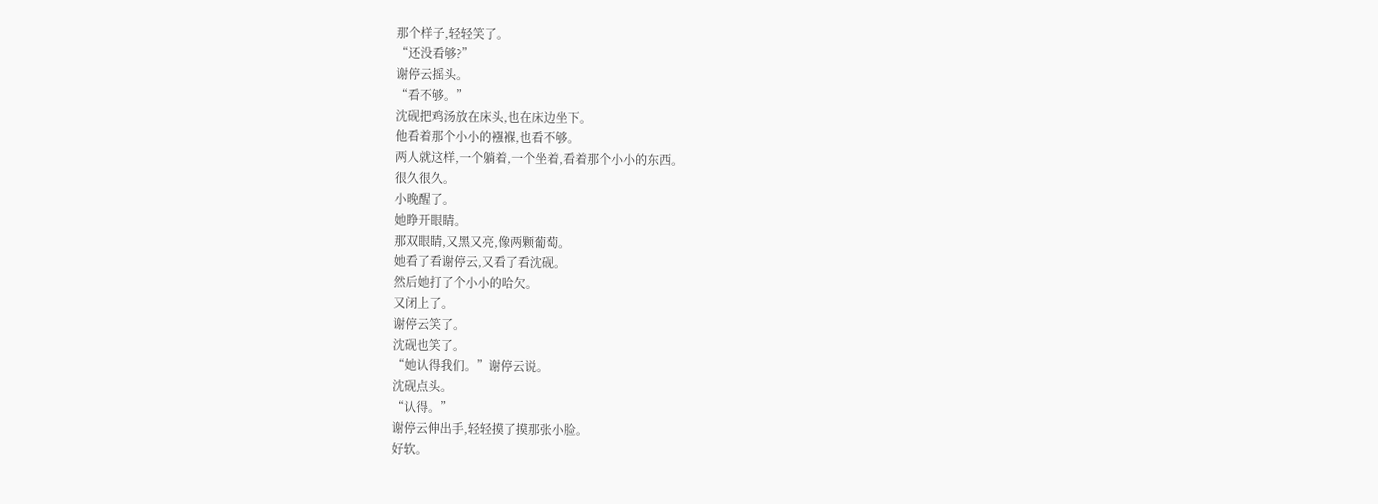那个样子,轻轻笑了。
“还没看够?”
谢停云摇头。
“看不够。”
沈砚把鸡汤放在床头,也在床边坐下。
他看着那个小小的襁褓,也看不够。
两人就这样,一个躺着,一个坐着,看着那个小小的东西。
很久很久。
小晚醒了。
她睁开眼睛。
那双眼睛,又黑又亮,像两颗葡萄。
她看了看谢停云,又看了看沈砚。
然后她打了个小小的哈欠。
又闭上了。
谢停云笑了。
沈砚也笑了。
“她认得我们。”谢停云说。
沈砚点头。
“认得。”
谢停云伸出手,轻轻摸了摸那张小脸。
好软。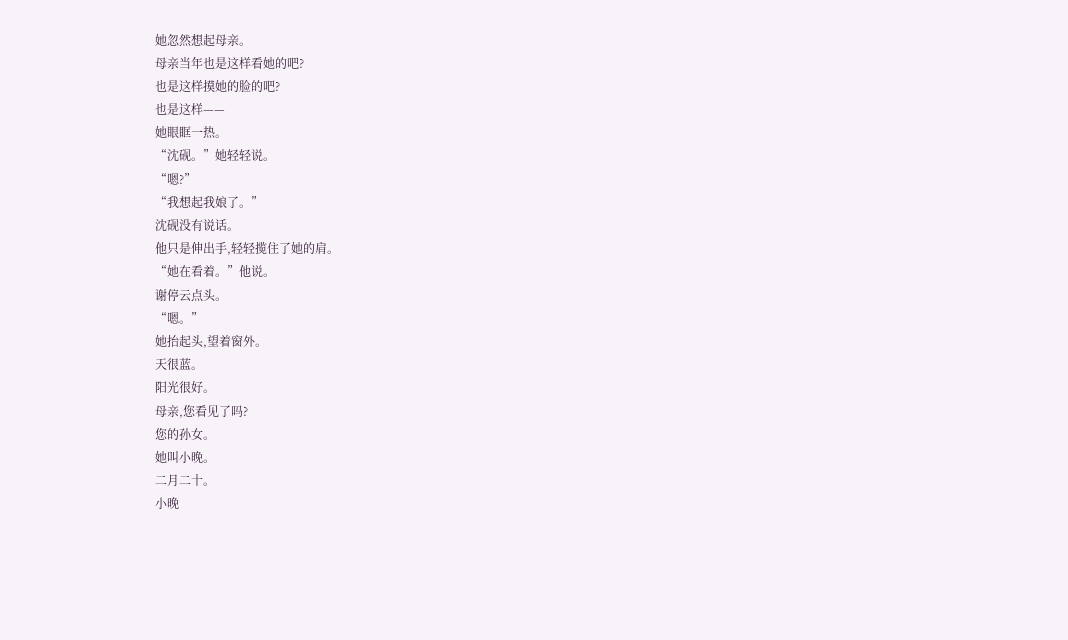她忽然想起母亲。
母亲当年也是这样看她的吧?
也是这样摸她的脸的吧?
也是这样——
她眼眶一热。
“沈砚。”她轻轻说。
“嗯?”
“我想起我娘了。”
沈砚没有说话。
他只是伸出手,轻轻揽住了她的肩。
“她在看着。”他说。
谢停云点头。
“嗯。”
她抬起头,望着窗外。
天很蓝。
阳光很好。
母亲,您看见了吗?
您的孙女。
她叫小晚。
二月二十。
小晚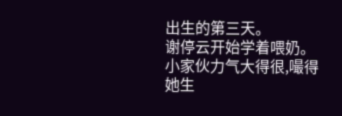出生的第三天。
谢停云开始学着喂奶。
小家伙力气大得很,嘬得她生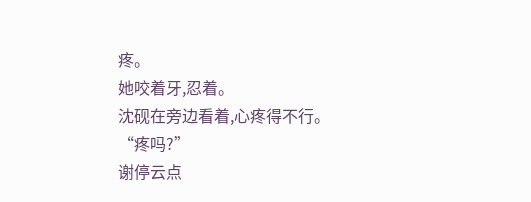疼。
她咬着牙,忍着。
沈砚在旁边看着,心疼得不行。
“疼吗?”
谢停云点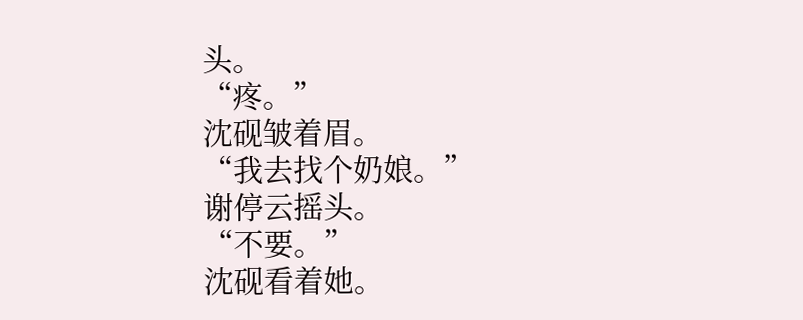头。
“疼。”
沈砚皱着眉。
“我去找个奶娘。”
谢停云摇头。
“不要。”
沈砚看着她。